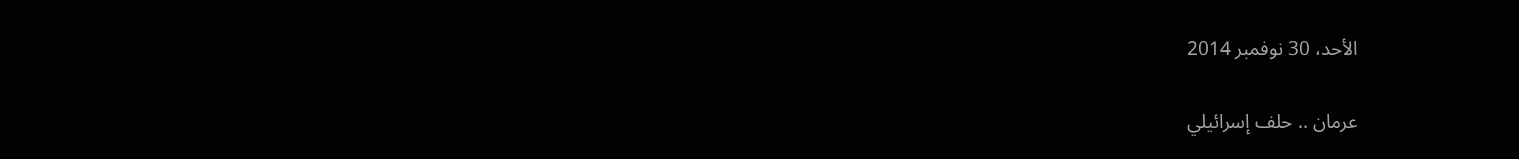الأحد، 30 نوفمبر 2014

عرمان .. حلف إسرائيلي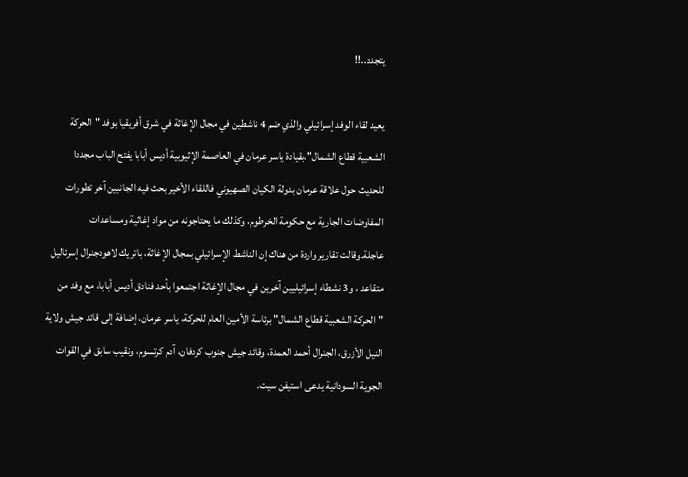يتجدد..!!

يعيد لقاء الوفد إسرائيلي والذي ضم 4 ناشطين في مجال الإغاثة في شرق أفريقيا بوفد "الحركة الشعبية قطاع الشمال"،بقيادة ياسر عرمان في العاصمة الإثيوبية أديس أبابا يفتح الباب مجددا للحديث حول علاقة عرمان بدولة الكيان الصهيوني فاللقاء الأخير بحث فيه الجانبين آخر تطورات المفاوضات الجارية مع حكومة الخرطوم، وكذلك ما يحتاجونه من مواد إغاثية ومساعدات عاجلة.وقالت تقارير واردة من هناك إن الناشط الإسرائيلي بمجال الإغاثة، باتريك لاهودجنرال إسرئاليل متقاعد ، و3 نشطاء إسرائيليين آخرين في مجال الإغاثة اجتمعوا بأحد فنادق أديس أبابا، مع وفد من "الحركة الشعبية قطاع الشمال" برئاسة الأمين العام للحركة، ياسر عرمان، إضافة إلى قائد جيش ولاية النيل الأزرق، الجنرال أحمد العمدة، وقائد جيش جنوب كردفان، آدم كرتسوم، ونقيب سابق في القوات الجوية السودانية يدعى استيفن سيت.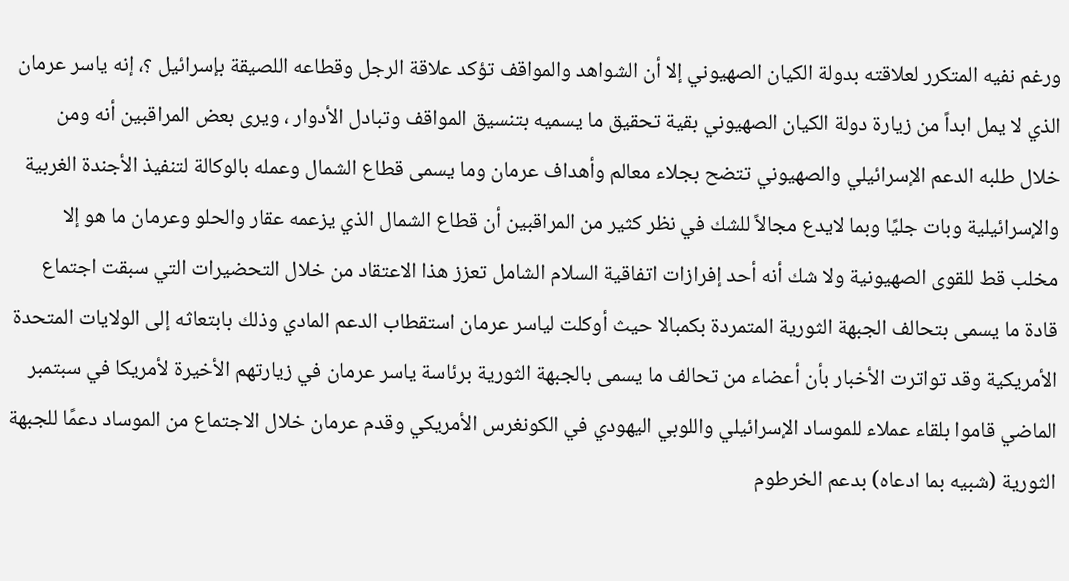ورغم نفيه المتكرر لعلاقته بدولة الكيان الصهيوني إلا أن الشواهد والمواقف تؤكد علاقة الرجل وقطاعه اللصيقة بإسرائيل ؟، إنه ياسر عرمان الذي لا يمل ابداً من زيارة دولة الكيان الصهيوني بقية تحقيق ما يسميه بتنسيق المواقف وتبادل الأدوار ، ويرى بعض المراقبين أنه ومن خلال طلبه الدعم الإسرائيلي والصهيوني تتضح بجلاء معالم وأهداف عرمان وما يسمى قطاع الشمال وعمله بالوكالة لتنفيذ الأجندة الغربية والإسرائيلية وبات جليًا وبما لايدع مجالاً للشك في نظر كثير من المراقبين أن قطاع الشمال الذي يزعمه عقار والحلو وعرمان ما هو إلا مخلب قط للقوى الصهيونية ولا شك أنه أحد إفرازات اتفاقية السلام الشامل تعزز هذا الاعتقاد من خلال التحضيرات التي سبقت اجتماع قادة ما يسمى بتحالف الجبهة الثورية المتمردة بكمبالا حيث أوكلت لياسر عرمان استقطاب الدعم المادي وذلك بابتعاثه إلى الولايات المتحدة الأمريكية وقد تواترت الأخبار بأن أعضاء من تحالف ما يسمى بالجبهة الثورية برئاسة ياسر عرمان في زيارتهم الأخيرة لأمريكا في سبتمبر الماضي قاموا بلقاء عملاء للموساد الإسرائيلي واللوبي اليهودي في الكونغرس الأمريكي وقدم عرمان خلال الاجتماع من الموساد دعمًا للجبهة الثورية (شبيه بما ادعاه) بدعم الخرطوم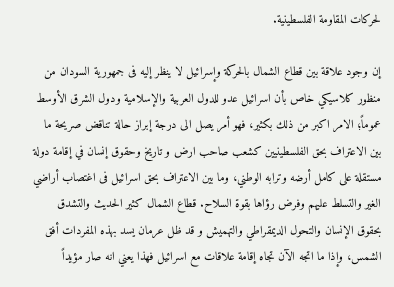لحركات المقاومة الفلسطينية.

إن وجود علاقة بين قطاع الشمال بالحركة وإسرائيل لا ينظر إليه فى جمهورية السودان من منظور كلاسيكي خاص بأن اسرائيل عدو للدول العربية والإسلامية ودول الشرق الأوسط عموماً؛ الامر اكبر من ذلك بكثير، فهو أمر يصل الى درجة إبراز حالة تناقض صريحة ما بين الاعتراف بحق الفلسطينيين كشعب صاحب ارض و تاريخ وحقوق إنسان في إقامة دولة مستقلة على كامل أرضه وترابه الوطني، وما بين الاعتراف بحق اسرائيل فى اغتصاب أراضي الغير والتسلط عليهم وفرض رؤاها بقوة السلاح. قطاع الشمال كثير الحديث والتشدق بحقوق الإنسان والتحول الديمقراطي والتهميش و قد ظل عرمان يسد بهذه المفردات أفق الشمس، وإذا ما اتجه الآن تجاه إقامة علاقات مع اسرائيل فهذا يعني انه صار مؤيداً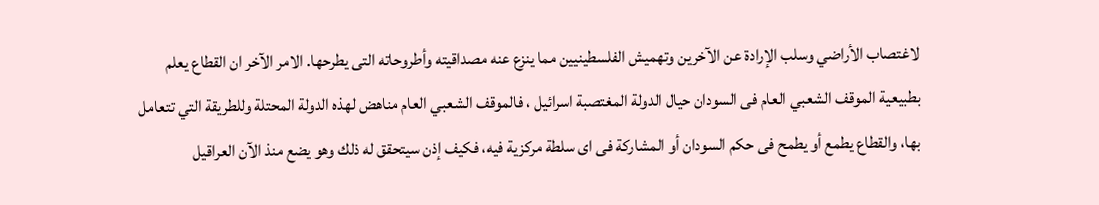لاغتصاب الأراضي وسلب الإرادة عن الآخرين وتهميش الفلسطينيين مما ينزع عنه مصداقيته وأطروحاته التى يطرحها. الامر الآخر ان القطاع يعلم بطبيعية الموقف الشعبي العام فى السودان حيال الدولة المغتصبة اسرائيل ، فالموقف الشعبي العام مناهض لهذه الدولة المحتلة وللطريقة التي تتعامل بها، والقطاع يطمع أو يطمح فى حكم السودان أو المشاركة فى اى سلطة مركزية فيه، فكيف إذن سيتحقق له ذلك وهو يضع منذ الآن العراقيل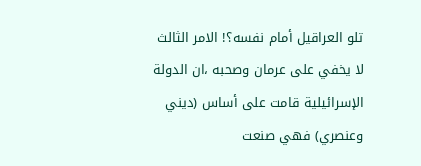تلو العراقيل أمام نفسه؟! الامر الثالث لا يخفي على عرمان وصحبه ،ان الدولة الإسرائيلية قامت على أساس (ديني وعنصري) فهي صنعت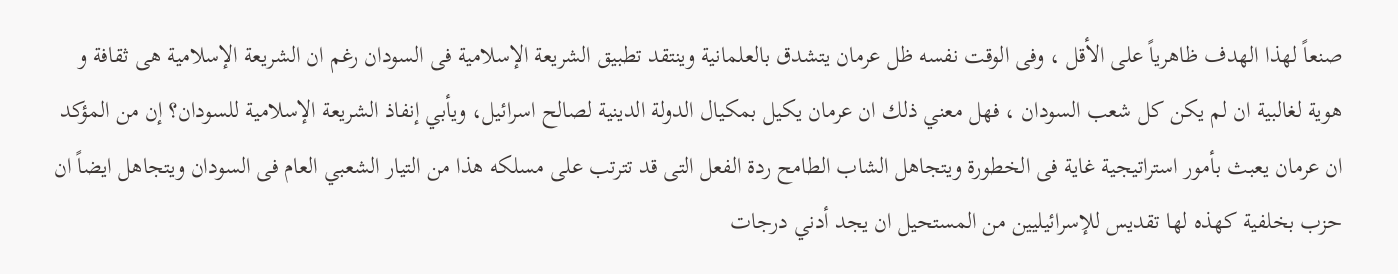صنعاً لهذا الهدف ظاهرياً على الأقل ، وفى الوقت نفسه ظل عرمان يتشدق بالعلمانية وينتقد تطبيق الشريعة الإسلامية فى السودان رغم ان الشريعة الإسلامية هى ثقافة و هوية لغالبية ان لم يكن كل شعب السودان ، فهل معني ذلك ان عرمان يكيل بمكيال الدولة الدينية لصالح اسرائيل، ويأبي إنفاذ الشريعة الإسلامية للسودان؟ إن من المؤكد ان عرمان يعبث بأمور استراتيجية غاية فى الخطورة ويتجاهل الشاب الطامح ردة الفعل التى قد تترتب على مسلكه هذا من التيار الشعبي العام فى السودان ويتجاهل ايضاً ان حزب بخلفية كهذه لها تقديس للإسرائيليين من المستحيل ان يجد أدني درجات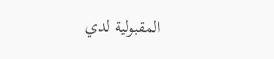المقبولية لدي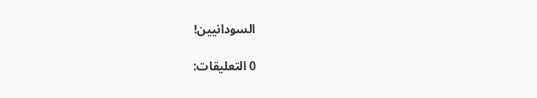السودانيين!

0 التعليقات: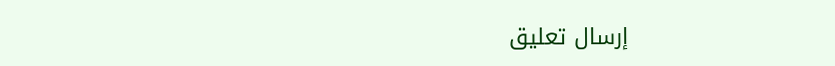إرسال تعليق